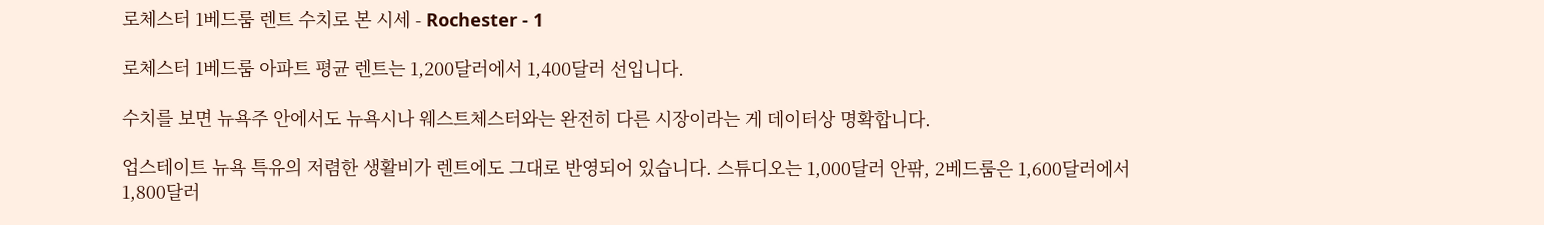로체스터 1베드룸 렌트 수치로 본 시세 - Rochester - 1

로체스터 1베드룸 아파트 평균 렌트는 1,200달러에서 1,400달러 선입니다.

수치를 보면 뉴욕주 안에서도 뉴욕시나 웨스트체스터와는 완전히 다른 시장이라는 게 데이터상 명확합니다.

업스테이트 뉴욕 특유의 저렴한 생활비가 렌트에도 그대로 반영되어 있습니다. 스튜디오는 1,000달러 안팎, 2베드룸은 1,600달러에서 1,800달러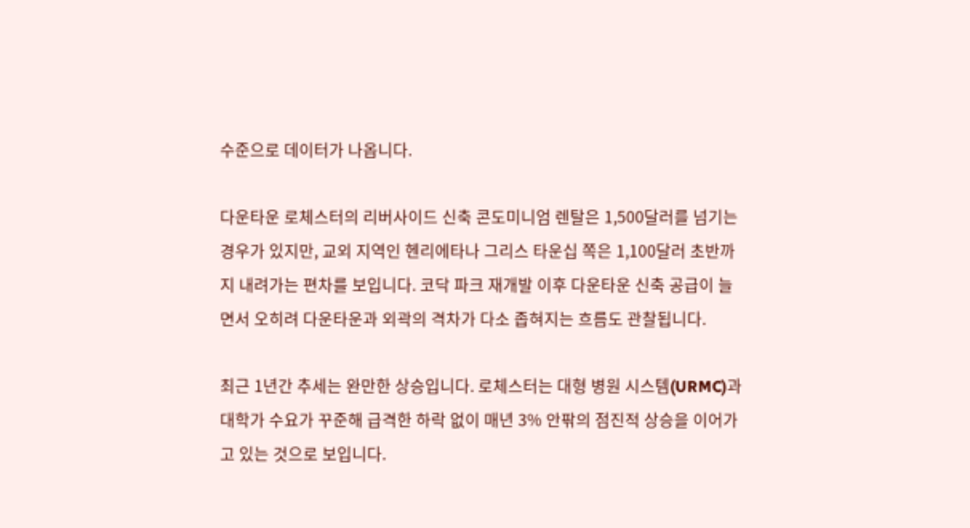수준으로 데이터가 나옵니다.

다운타운 로체스터의 리버사이드 신축 콘도미니엄 렌탈은 1,500달러를 넘기는 경우가 있지만, 교외 지역인 헨리에타나 그리스 타운십 쪽은 1,100달러 초반까지 내려가는 편차를 보입니다. 코닥 파크 재개발 이후 다운타운 신축 공급이 늘면서 오히려 다운타운과 외곽의 격차가 다소 좁혀지는 흐름도 관찰됩니다.

최근 1년간 추세는 완만한 상승입니다. 로체스터는 대형 병원 시스템(URMC)과 대학가 수요가 꾸준해 급격한 하락 없이 매년 3% 안팎의 점진적 상승을 이어가고 있는 것으로 보입니다.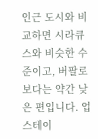인근 도시와 비교하면 시라큐스와 비슷한 수준이고, 버팔로보다는 약간 낮은 편입니다. 업스테이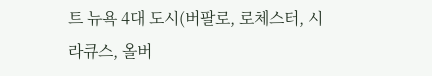트 뉴욕 4대 도시(버팔로, 로체스터, 시라큐스, 올버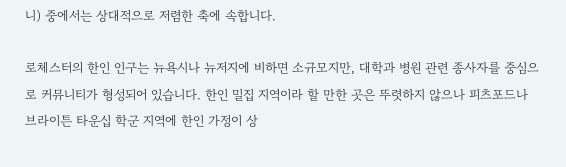니) 중에서는 상대적으로 저렴한 축에 속합니다.

로체스터의 한인 인구는 뉴욕시나 뉴저지에 비하면 소규모지만, 대학과 병원 관련 종사자를 중심으로 커뮤니티가 형성되어 있습니다. 한인 밀집 지역이라 할 만한 곳은 뚜렷하지 않으나 피츠포드나 브라이튼 타운십 학군 지역에 한인 가정이 상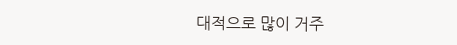대적으로 많이 거주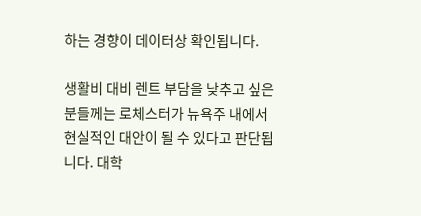하는 경향이 데이터상 확인됩니다.

생활비 대비 렌트 부담을 낮추고 싶은 분들께는 로체스터가 뉴욕주 내에서 현실적인 대안이 될 수 있다고 판단됩니다. 대학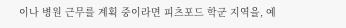이나 병원 근무를 계획 중이라면 피츠포드 학군 지역을, 예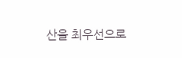산을 최우선으로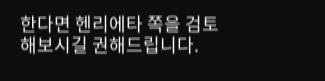한다면 헨리에타 쪽을 검토해보시길 권해드립니다.